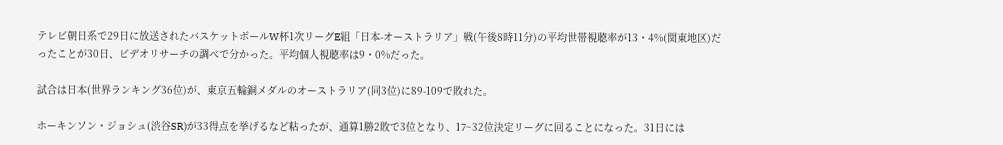テレビ朝日系で29日に放送されたバスケットボールW杯1次リーグE組「日本-オーストラリア」戦(午後8時11分)の平均世帯視聴率が13・4%(関東地区)だったことが30日、ビデオリサーチの調べで分かった。平均個人視聴率は9・0%だった。

試合は日本(世界ランキング36位)が、東京五輪銅メダルのオーストラリア(同3位)に89-109で敗れた。

ホーキンソン・ジョシュ(渋谷SR)が33得点を挙げるなど粘ったが、通算1勝2敗で3位となり、17~32位決定リーグに回ることになった。31日には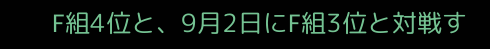F組4位と、9月2日にF組3位と対戦す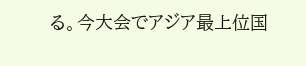る。今大会でアジア最上位国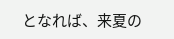となれば、来夏の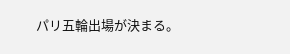パリ五輪出場が決まる。